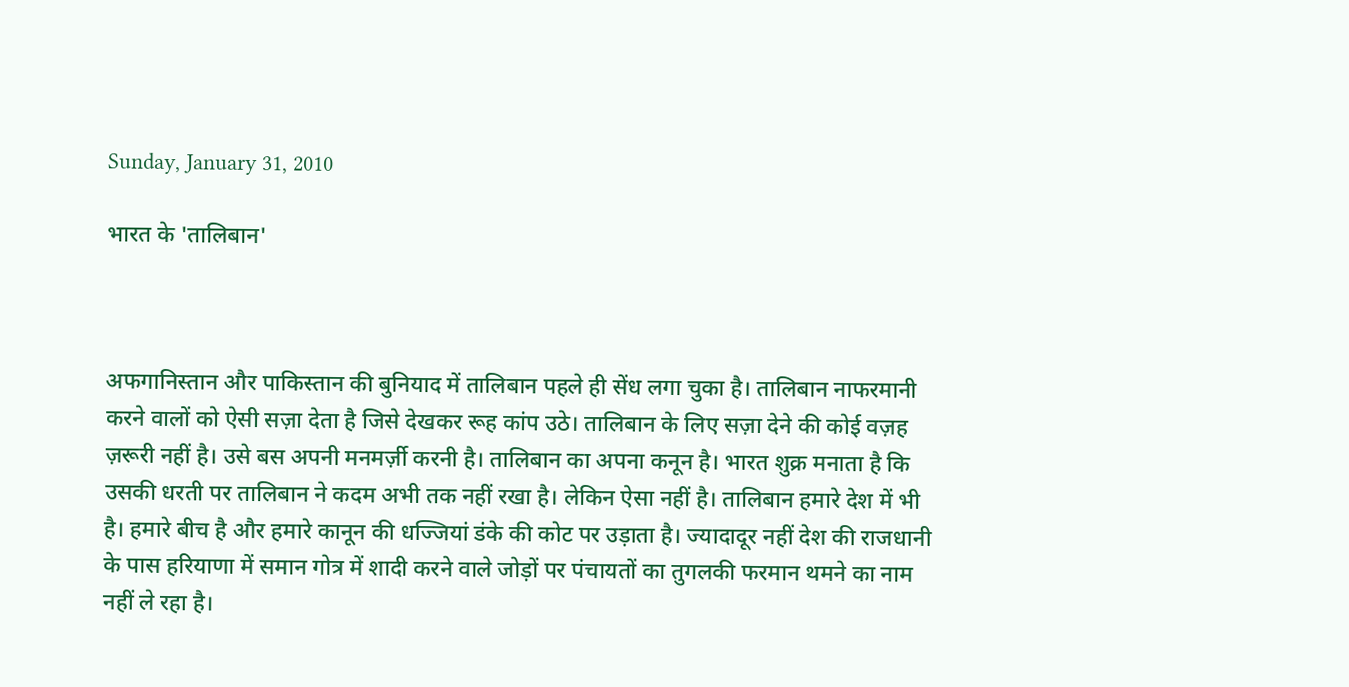Sunday, January 31, 2010

भारत के 'तालिबान'



अफगानिस्तान और पाकिस्तान की बुनियाद में तालिबान पहले ही सेंध लगा चुका है। तालिबान नाफरमानी करने वालों को ऐसी सज़ा देता है जिसे देखकर रूह कांप उठे। तालिबान के लिए सज़ा देने की कोई वज़ह ज़रूरी नहीं है। उसे बस अपनी मनमर्ज़ी करनी है। तालिबान का अपना कनून है। भारत शुक्र मनाता है कि उसकी धरती पर तालिबान ने कदम अभी तक नहीं रखा है। लेकिन ऐसा नहीं है। तालिबान हमारे देश में भी है। हमारे बीच है और हमारे कानून की धज्जियां डंके की कोट पर उड़ाता है। ज्यादादूर नहीं देश की राजधानी के पास हरियाणा में समान गोत्र में शादी करने वाले जोड़ों पर पंचायतों का तुगलकी फरमान थमने का नाम नहीं ले रहा है।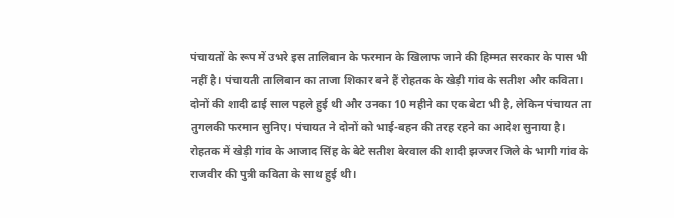पंचायतों के रूप में उभरे इस तालिबान के फरमान के खिलाफ जाने की हिम्मत सरकार के पास भी नहीं है। पंचायती तालिबान का ताजा शिकार बने हैं रोहतक के खेड़ी गांव के सतीश और कविता। दोनों की शादी ढाई साल पहले हुई थी और उनका 10 महीने का एक बेटा भी है, लेकिन पंचायत ता तुगलकी फरमान सुनिए। पंचायत ने दोनों को भाई-बहन की तरह रहने का आदेश सुनाया है। रोहतक में खेड़ी गांव के आजाद सिंह के बेटे सतीश बेरवाल की शादी झज्जर जिले के भागी गांव के राजवीर की पुत्री कविता के साथ हुई थी।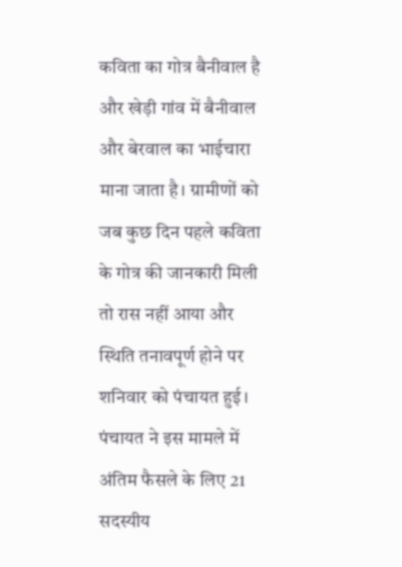कविता का गोत्र बैनीवाल है और खेड़ी गांव में बैनीवाल और बेरवाल का भाईचारा माना जाता है। ग्रामीणों को जब कुछ दिन पहले कविता के गोत्र की जानकारी मिली तो रास नहीं आया और स्थिति तनावपूर्ण होने पर शनिवार को पंचायत हुई। पंचायत ने इस मामले में अंतिम फैसले के लिए 21 सदस्यीय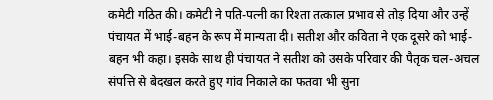कमेटी गठित की। कमेटी ने पति-पत्नी का रिश्ता तत्काल प्रभाव से तोड़ दिया और उन्हें पंचायत में भाई-बहन के रूप में मान्यता दी। सतीश और कविता ने एक दूसरे को भाई-बहन भी कहा। इसके साथ ही पंचायत ने सतीश को उसके परिवार की पैतृक चल-अचल संपत्ति से बेदखल करते हुए गांव निकाले का फतवा भी सुना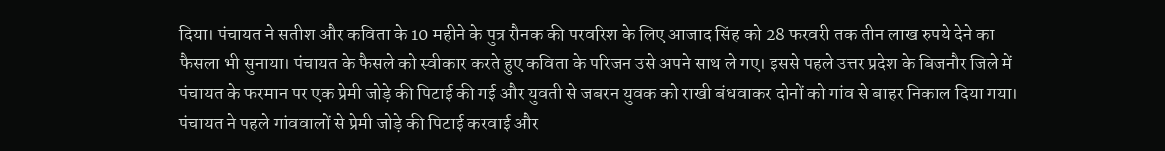दिया। पंचायत ने सतीश और कविता के 10 महीने के पुत्र रौनक की परवरिश के लिए आजाद सिंह को 28 फरवरी तक तीन लाख रुपये देने का फैसला भी सुनाया। पंचायत के फैसले को स्वीकार करते हुए कविता के परिजन उसे अपने साथ ले गए। इससे पहले उत्तर प्रदेश के बिजनौर जिले में पंचायत के फरमान पर एक प्रेमी जोड़े की पिटाई की गई और युवती से जबरन युवक को राखी बंधवाकर दोनों को गांव से बाहर निकाल दिया गया।
पंचायत ने पहले गांववालों से प्रेमी जोड़े की पिटाई करवाई और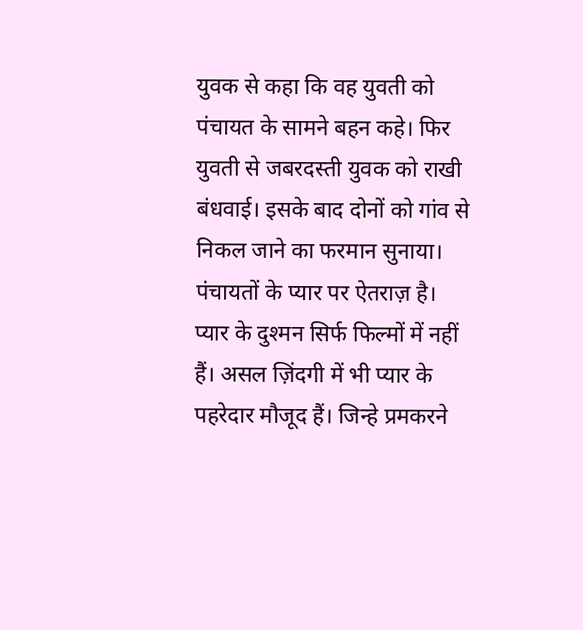युवक से कहा कि वह युवती को पंचायत के सामने बहन कहे। फिर युवती से जबरदस्ती युवक को राखी बंधवाई। इसके बाद दोनों को गांव से निकल जाने का फरमान सुनाया। पंचायतों के प्यार पर ऐतराज़ है। प्यार के दुश्मन सिर्फ फिल्मों में नहीं हैं। असल ज़िंदगी में भी प्यार के पहरेदार मौजूद हैं। जिन्हे प्रमकरने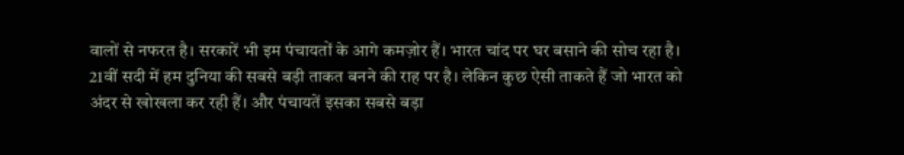वालों से नफरत है। सरकारें भी इम पंचायतों के आगे कमज़ोर हैं। भारत चांद पर घर बसाने की सोच रहा है। 21वीं सदी में हम दुनिया की सबसे बड़ी ताकत बनने की राह पर है। लेकिन कुछ ऐसी ताकते हैं जो भारत को अंदर से खोखला कर रही हैं। और पंचायतें इसका सबसे बड़ा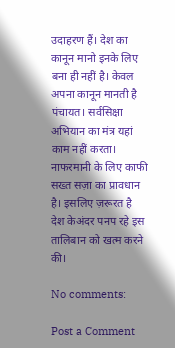उदाहरण हैं। देश का कानून मानो इनके लिए बना ही नहीं है। केवल अपना कानून मानती है पंचायत। सर्वसिक्षा अभियान का मंत्र यहां काम नहीं करता। नाफरमानी के लिए काफी सख्त सज़ा का प्रावधान है। इसलिए ज़रूरत है देश केअंदर पनप रहे इस तालिबान को खत्म करने की।

No comments:

Post a Comment